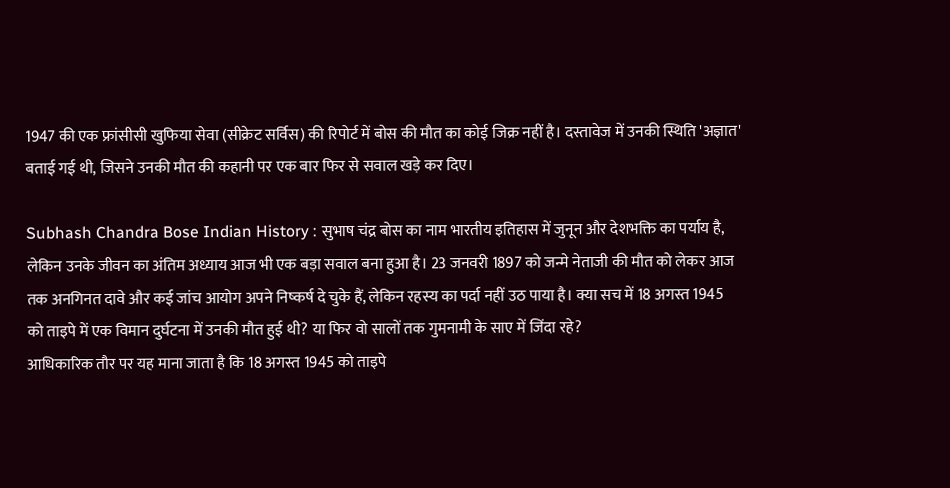1947 की एक फ्रांसीसी खुफिया सेवा (सीक्रेट सर्विस) की रिपोर्ट में बोस की मौत का कोई जिक्र नहीं है। दस्तावेज में उनकी स्थिति 'अज्ञात' बताई गई थी, जिसने उनकी मौत की कहानी पर एक बार फिर से सवाल खड़े कर दिए।

Subhash Chandra Bose Indian History : सुभाष चंद्र बोस का नाम भारतीय इतिहास में जुनून और देशभक्ति का पर्याय है, लेकिन उनके जीवन का अंतिम अध्याय आज भी एक बड़ा सवाल बना हुआ है। 23 जनवरी 1897 को जन्मे नेताजी की मौत को लेकर आज तक अनगिनत दावे और कई जांच आयोग अपने निष्कर्ष दे चुके हैं, लेकिन रहस्य का पर्दा नहीं उठ पाया है। क्या सच में 18 अगस्त 1945 को ताइपे में एक विमान दुर्घटना में उनकी मौत हुई थी? या फिर वो सालों तक गुमनामी के साए में जिंदा रहे?
आधिकारिक तौर पर यह माना जाता है कि 18 अगस्त 1945 को ताइपे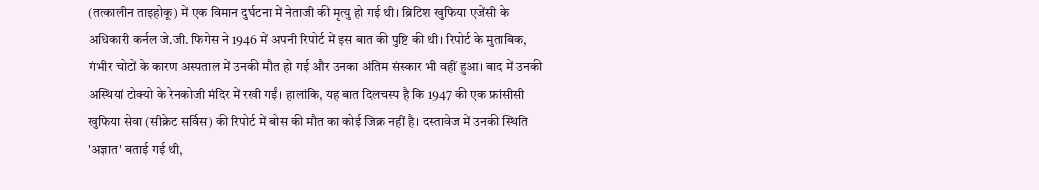(तत्कालीन ताइहोकू) में एक विमान दुर्घटना में नेताजी की मृत्यु हो गई थी। ब्रिटिश खुफिया एजेंसी के अधिकारी कर्नल जे.जी. फिगेस ने 1946 में अपनी रिपोर्ट में इस बात की पुष्टि की थी। रिपोर्ट के मुताबिक, गंभीर चोटों के कारण अस्पताल में उनकी मौत हो गई और उनका अंतिम संस्कार भी वहीं हुआ। बाद में उनकी अस्थियां टोक्यो के रेनकोजी मंदिर में रखी गईं। हालांकि, यह बात दिलचस्प है कि 1947 की एक फ्रांसीसी खुफिया सेवा (सीक्रेट सर्विस) की रिपोर्ट में बोस की मौत का कोई जिक्र नहीं है। दस्तावेज में उनकी स्थिति 'अज्ञात' बताई गई थी,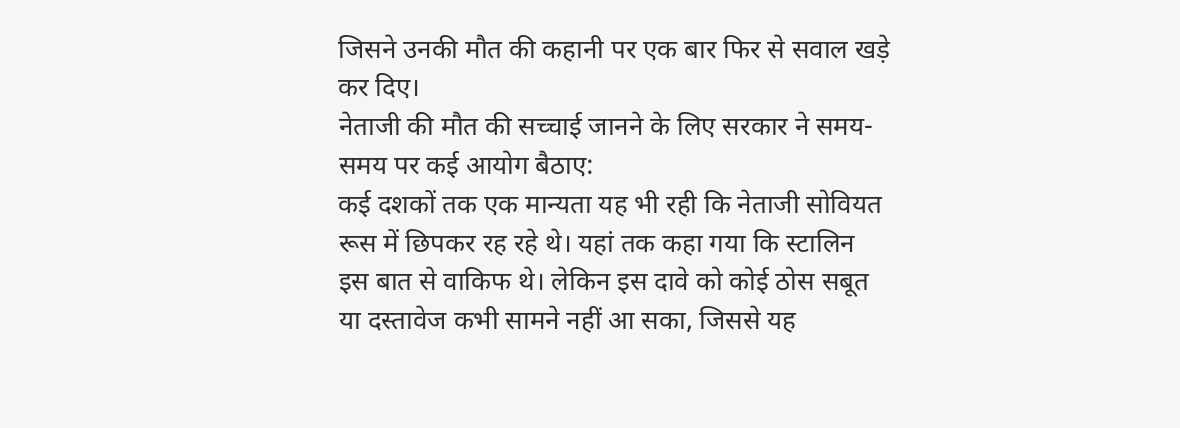जिसने उनकी मौत की कहानी पर एक बार फिर से सवाल खड़े कर दिए।
नेताजी की मौत की सच्चाई जानने के लिए सरकार ने समय-समय पर कई आयोग बैठाए:
कई दशकों तक एक मान्यता यह भी रही कि नेताजी सोवियत रूस में छिपकर रह रहे थे। यहां तक कहा गया कि स्टालिन इस बात से वाकिफ थे। लेकिन इस दावे को कोई ठोस सबूत या दस्तावेज कभी सामने नहीं आ सका, जिससे यह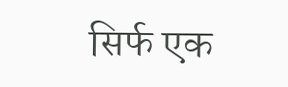सिर्फ एक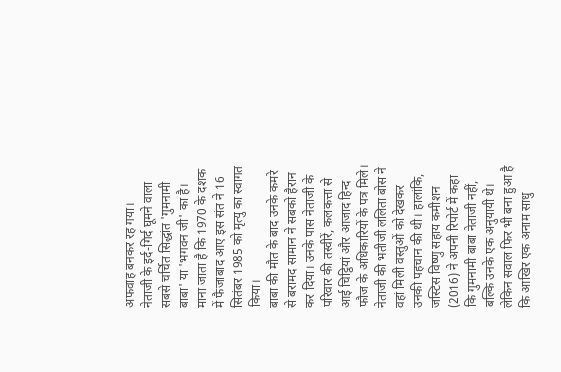अफवाह बनकर रह गया।
नेताजी के इर्द-गिर्द घूमने वाला सबसे चर्चित सिद्धांत 'गुमनामी बाबा' या 'भगवन जी' का है। माना जाता है कि 1970 के दशक में फैजाबाद आए इस संत ने 16 सितंबर 1985 को मृत्यु का स्वागत किया।
बाबा की मौत के बाद उनके कमरे से बरामद सामान ने सबको हैरान कर दिया। उनके पास नेताजी के परिवार की तस्वीरें, कलकत्ता से आई चिट्ठियां और आजाद हिन्द फौज के अधिकारियों के पत्र मिले। नेताजी की भतीजी ललिता बोस ने वहां मिली वस्तुओं को देखकर उनकी पहचान की थी। हालांकि, जस्टिस विष्णु सहाय कमीशन (2016) ने अपनी रिपोर्ट में कहा कि गुमनामी बाबा नेताजी नहीं, बल्कि उनके एक अनुयायी थे। लेकिन सवाल फिर भी बना हुआ है कि आखिर एक अनाम साधु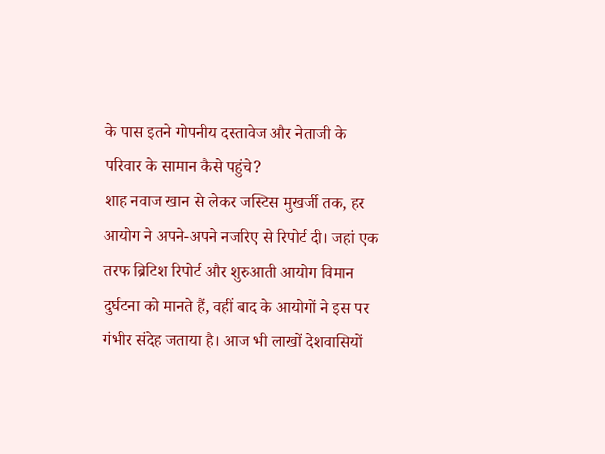के पास इतने गोपनीय दस्तावेज और नेताजी के परिवार के सामान कैसे पहुंचे?
शाह नवाज खान से लेकर जस्टिस मुखर्जी तक, हर आयोग ने अपने-अपने नजरिए से रिपोर्ट दी। जहां एक तरफ ब्रिटिश रिपोर्ट और शुरुआती आयोग विमान दुर्घटना को मानते हैं, वहीं बाद के आयोगों ने इस पर गंभीर संदेह जताया है। आज भी लाखों देशवासियों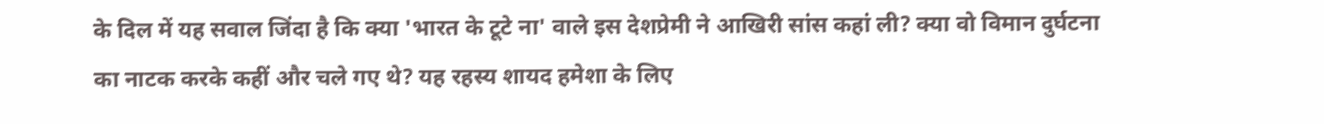के दिल में यह सवाल जिंदा है कि क्या 'भारत के टूटे ना' वाले इस देशप्रेमी ने आखिरी सांस कहां ली? क्या वो विमान दुर्घटना का नाटक करके कहीं और चले गए थे? यह रहस्य शायद हमेशा के लिए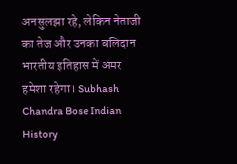अनसुलझा रहे, लेकिन नेताजी का तेज और उनका बलिदान भारतीय इतिहास में अमर हमेशा रहेगा। Subhash Chandra Bose Indian History